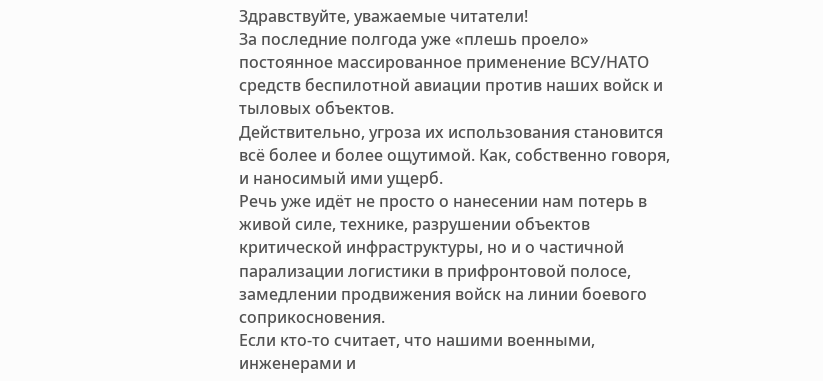Здравствуйте, уважаемые читатели!
За последние полгода уже «плешь проело» постоянное массированное применение ВСУ/НАТО средств беспилотной авиации против наших войск и тыловых объектов.
Действительно, угроза их использования становится всё более и более ощутимой. Как, собственно говоря, и наносимый ими ущерб.
Речь уже идёт не просто о нанесении нам потерь в живой силе, технике, разрушении объектов критической инфраструктуры, но и о частичной парализации логистики в прифронтовой полосе, замедлении продвижения войск на линии боевого соприкосновения.
Если кто-то считает, что нашими военными, инженерами и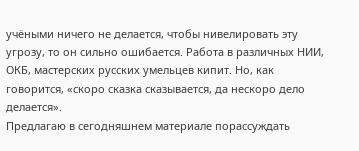учёными ничего не делается, чтобы нивелировать эту угрозу, то он сильно ошибается. Работа в различных НИИ, ОКБ, мастерских русских умельцев кипит. Но, как говорится, «скоро сказка сказывается, да нескоро дело делается».
Предлагаю в сегодняшнем материале порассуждать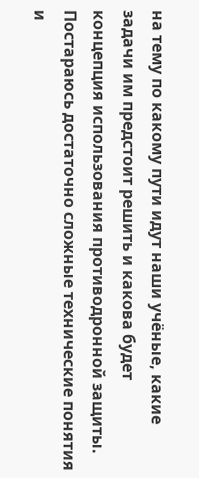на тему по какому пути идут наши учёные, какие задачи им предстоит решить и какова будет концепция использования противодронной защиты.
Постараюсь достаточно сложные технические понятия и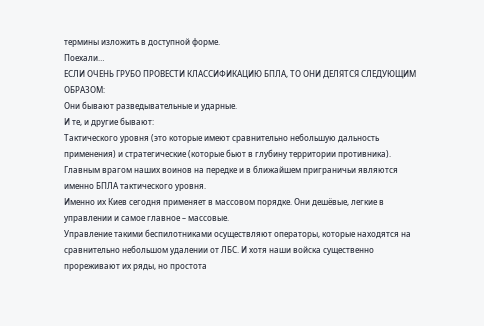термины изложить в доступной форме.
Поехали…
ЕСЛИ ОЧЕНЬ ГРУБО ПРОВЕСТИ КЛАССИФИКАЦИЮ БПЛА, ТО ОНИ ДЕЛЯТСЯ СЛЕДУЮЩИМ ОБРАЗОМ:
Они бывают разведывательные и ударные.
И те, и другие бывают:
Тактического уровня (это которые имеют сравнительно небольшую дальность применения) и стратегические (которые бьют в глубину территории противника).
Главным врагом наших воинов на передке и в ближайшем приграничьи являются именно БПЛА тактического уровня.
Именно их Киев сегодня применяет в массовом порядке. Они дешёвые, легкие в управлении и самое главное – массовые.
Управление такими беспилотниками осуществляют операторы, которые находятся на сравнительно небольшом удалении от ЛБС. И хотя наши войска существенно прореживают их ряды, но простота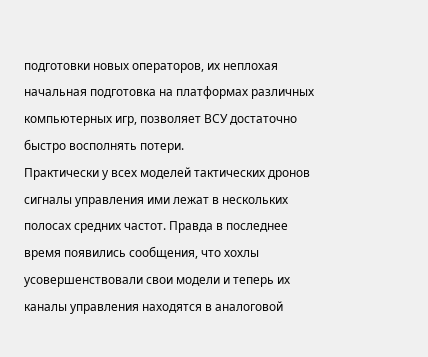подготовки новых операторов, их неплохая начальная подготовка на платформах различных компьютерных игр, позволяет ВСУ достаточно быстро восполнять потери.
Практически у всех моделей тактических дронов сигналы управления ими лежат в нескольких полосах средних частот. Правда в последнее время появились сообщения, что хохлы усовершенствовали свои модели и теперь их каналы управления находятся в аналоговой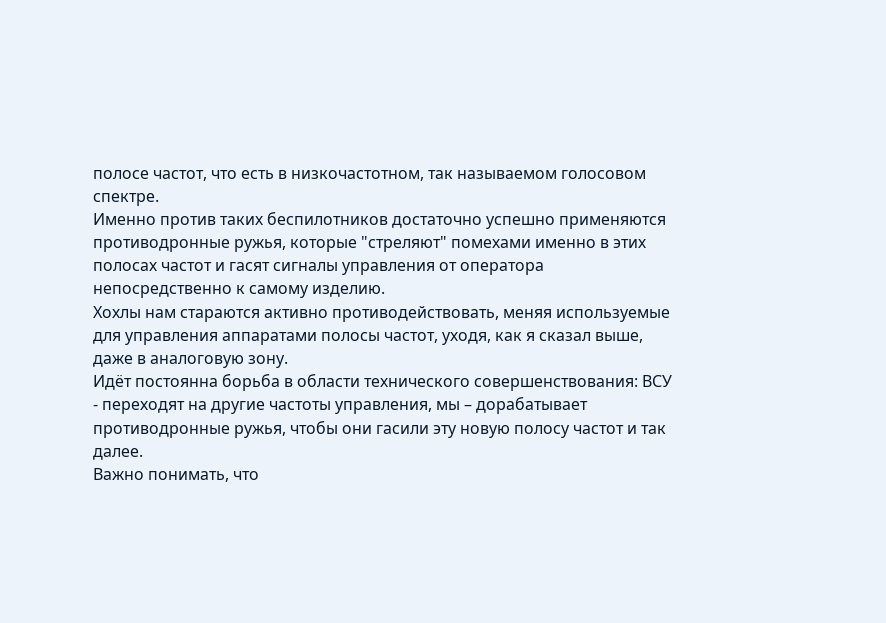полосе частот, что есть в низкочастотном, так называемом голосовом спектре.
Именно против таких беспилотников достаточно успешно применяются противодронные ружья, которые "стреляют" помехами именно в этих полосах частот и гасят сигналы управления от оператора непосредственно к самому изделию.
Хохлы нам стараются активно противодействовать, меняя используемые для управления аппаратами полосы частот, уходя, как я сказал выше, даже в аналоговую зону.
Идёт постоянна борьба в области технического совершенствования: ВСУ - переходят на другие частоты управления, мы – дорабатывает противодронные ружья, чтобы они гасили эту новую полосу частот и так далее.
Важно понимать, что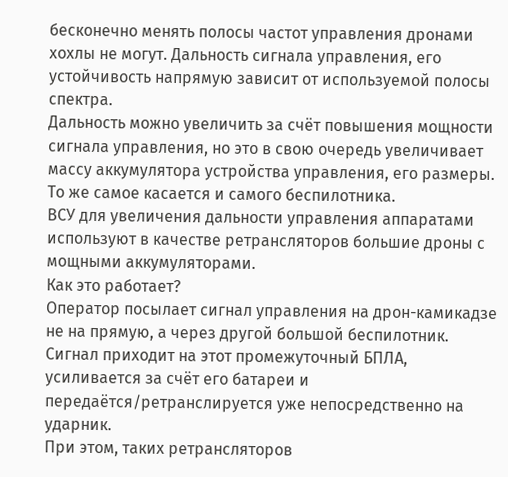бесконечно менять полосы частот управления дронами хохлы не могут. Дальность сигнала управления, его устойчивость напрямую зависит от используемой полосы спектра.
Дальность можно увеличить за счёт повышения мощности сигнала управления, но это в свою очередь увеличивает массу аккумулятора устройства управления, его размеры. То же самое касается и самого беспилотника.
ВСУ для увеличения дальности управления аппаратами используют в качестве ретрансляторов большие дроны с мощными аккумуляторами.
Как это работает?
Оператор посылает сигнал управления на дрон-камикадзе не на прямую, а через другой большой беспилотник. Сигнал приходит на этот промежуточный БПЛА, усиливается за счёт его батареи и передаётся/ретранслируется уже непосредственно на ударник.
При этом, таких ретрансляторов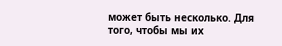может быть несколько. Для того, чтобы мы их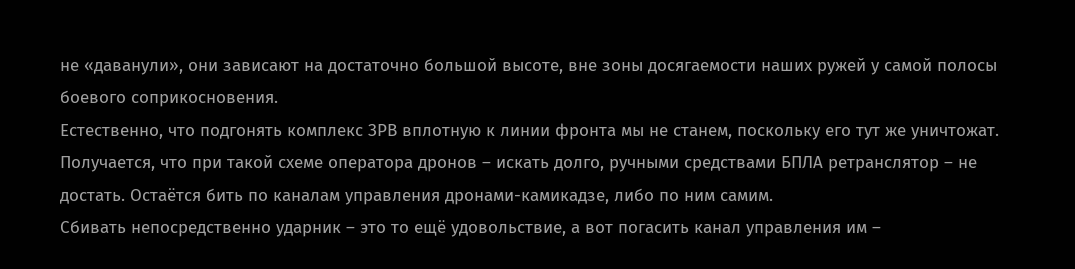не «даванули», они зависают на достаточно большой высоте, вне зоны досягаемости наших ружей у самой полосы боевого соприкосновения.
Естественно, что подгонять комплекс ЗРВ вплотную к линии фронта мы не станем, поскольку его тут же уничтожат.
Получается, что при такой схеме оператора дронов – искать долго, ручными средствами БПЛА ретранслятор – не достать. Остаётся бить по каналам управления дронами-камикадзе, либо по ним самим.
Сбивать непосредственно ударник – это то ещё удовольствие, а вот погасить канал управления им –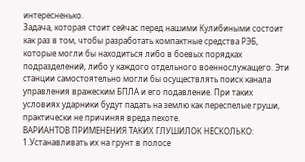интересненько.
Задача, которая стоит сейчас перед нашими Кулибиными состоит как раз в том, чтобы разработать компактные средства РЭБ, которые могли бы находиться либо в боевых порядках подразделений, либо у каждого отдельного военнослужащего. Эти станции самостоятельно могли бы осуществлять поиск канала управления вражеским БПЛА и его подавление. При таких условиях ударники будут падать на землю как переспелые груши, практически не причиняя вреда пехоте.
ВАРИАНТОВ ПРИМЕНЕНИЯ ТАКИХ ГЛУШИЛОК НЕСКОЛЬКО:
1.Устанавливать их на грунт в полосе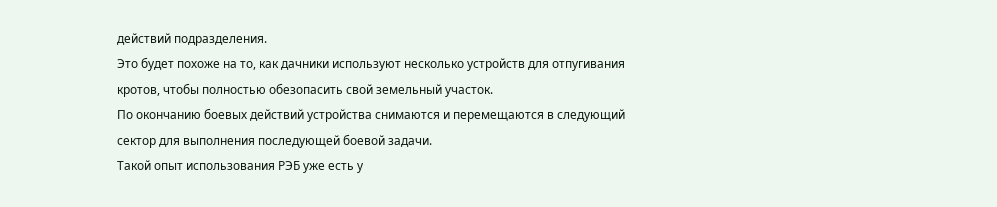действий подразделения.
Это будет похоже на то, как дачники используют несколько устройств для отпугивания кротов, чтобы полностью обезопасить свой земельный участок.
По окончанию боевых действий устройства снимаются и перемещаются в следующий сектор для выполнения последующей боевой задачи.
Такой опыт использования РЭБ уже есть у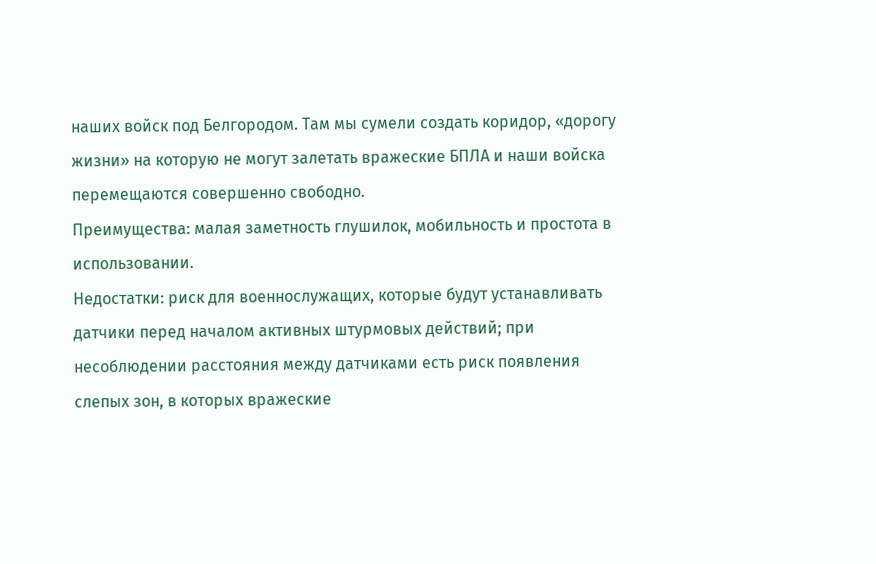наших войск под Белгородом. Там мы сумели создать коридор, «дорогу жизни» на которую не могут залетать вражеские БПЛА и наши войска перемещаются совершенно свободно.
Преимущества: малая заметность глушилок, мобильность и простота в использовании.
Недостатки: риск для военнослужащих, которые будут устанавливать датчики перед началом активных штурмовых действий; при несоблюдении расстояния между датчиками есть риск появления слепых зон, в которых вражеские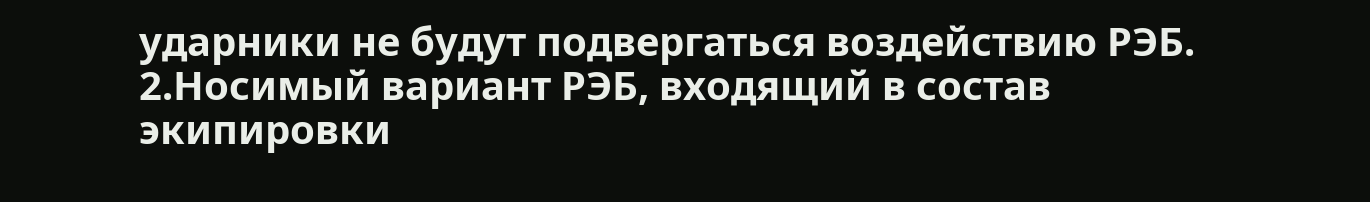ударники не будут подвергаться воздействию РЭБ.
2.Носимый вариант РЭБ, входящий в состав экипировки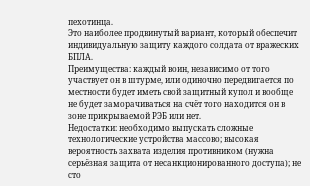пехотинца.
Это наиболее продвинутый вариант, который обеспечит индивидуальную защиту каждого солдата от вражеских БПЛА.
Преимущества: каждый воин, независимо от того участвует он в штурме, или одиночно передвигается по местности будет иметь свой защитный купол и вообще не будет заморачиваться на счёт того находится он в зоне прикрываемой РЭБ или нет.
Недостатки: необходимо выпускать сложные технологические устройства массово; высокая вероятность захвата изделия противником (нужна серьёзная защита от несанкционированного доступа); не сто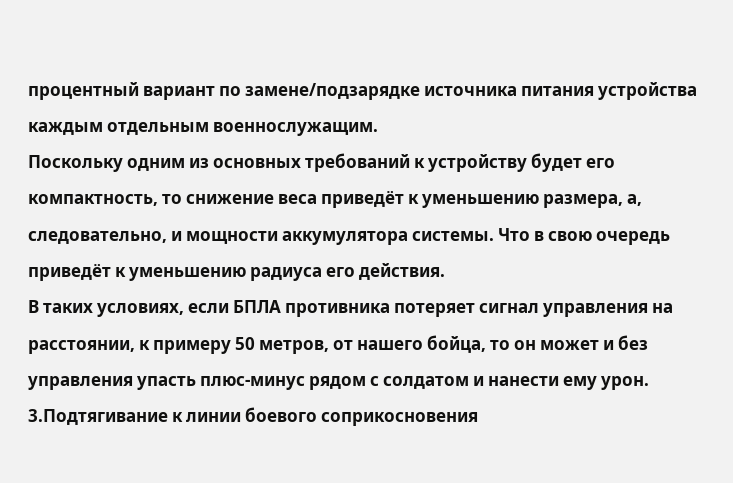процентный вариант по замене/подзарядке источника питания устройства каждым отдельным военнослужащим.
Поскольку одним из основных требований к устройству будет его компактность, то снижение веса приведёт к уменьшению размера, а, следовательно, и мощности аккумулятора системы. Что в свою очередь приведёт к уменьшению радиуса его действия.
В таких условиях, если БПЛА противника потеряет сигнал управления на расстоянии, к примеру 50 метров, от нашего бойца, то он может и без управления упасть плюс-минус рядом с солдатом и нанести ему урон.
3.Подтягивание к линии боевого соприкосновения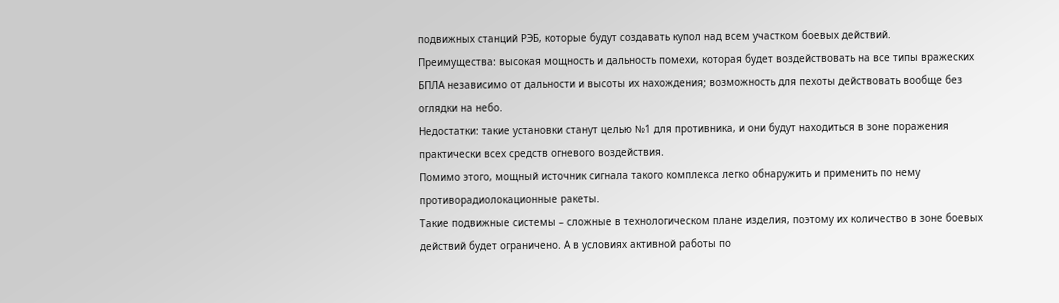подвижных станций РЭБ, которые будут создавать купол над всем участком боевых действий.
Преимущества: высокая мощность и дальность помехи, которая будет воздействовать на все типы вражеских БПЛА независимо от дальности и высоты их нахождения; возможность для пехоты действовать вообще без оглядки на небо.
Недостатки: такие установки станут целью №1 для противника, и они будут находиться в зоне поражения практически всех средств огневого воздействия.
Помимо этого, мощный источник сигнала такого комплекса легко обнаружить и применить по нему противорадиолокационные ракеты.
Такие подвижные системы – сложные в технологическом плане изделия, поэтому их количество в зоне боевых действий будет ограничено. А в условиях активной работы по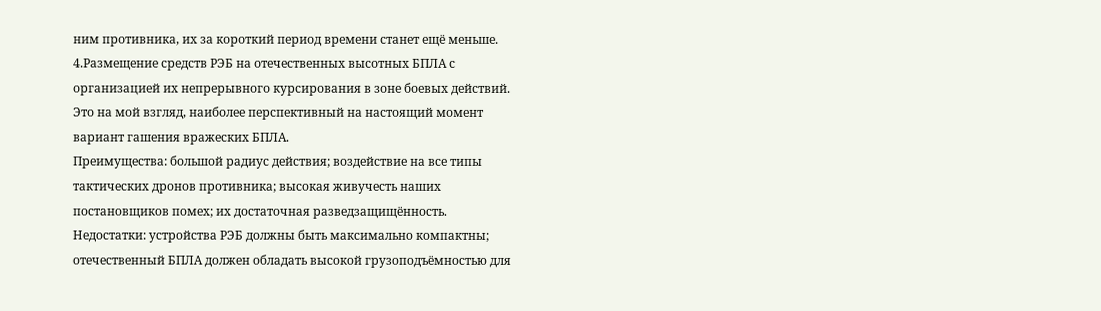ним противника, их за короткий период времени станет ещё меньше.
4.Размещение средств РЭБ на отечественных высотных БПЛА с организацией их непрерывного курсирования в зоне боевых действий.
Это на мой взгляд, наиболее перспективный на настоящий момент вариант гашения вражеских БПЛА.
Преимущества: большой радиус действия; воздействие на все типы тактических дронов противника; высокая живучесть наших постановщиков помех; их достаточная разведзащищённость.
Недостатки: устройства РЭБ должны быть максимально компактны; отечественный БПЛА должен обладать высокой грузоподъёмностью для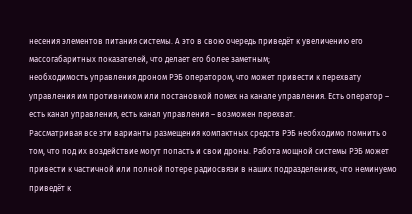несения элементов питания системы. А это в свою очередь приведёт к увеличению его массогабаритных показателей, что делает его более заметным;
необходимость управления дроном РЭБ оператором, что может привести к перехвату управления им противником или постановкой помех на канале управления. Есть оператор – есть канал управления, есть канал управления – возможен перехват.
Рассматривая все эти варианты размещения компактных средств РЭБ необходимо помнить о том, что под их воздействие могут попасть и свои дроны. Работа мощной системы РЭБ может привести к частичной или полной потере радиосвязи в наших подразделениях, что неминуемо приведёт к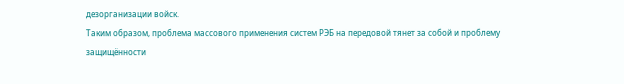дезорганизации войск.
Таким образом, проблема массового применения систем РЭБ на передовой тянет за собой и проблему защищённости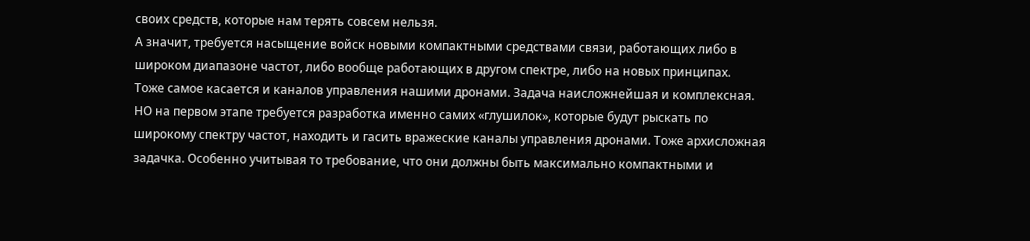своих средств, которые нам терять совсем нельзя.
А значит, требуется насыщение войск новыми компактными средствами связи, работающих либо в широком диапазоне частот, либо вообще работающих в другом спектре, либо на новых принципах.
Тоже самое касается и каналов управления нашими дронами. Задача наисложнейшая и комплексная.
НО на первом этапе требуется разработка именно самих «глушилок», которые будут рыскать по широкому спектру частот, находить и гасить вражеские каналы управления дронами. Тоже архисложная задачка. Особенно учитывая то требование, что они должны быть максимально компактными и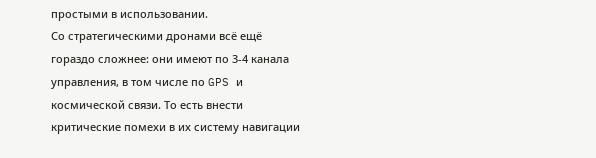простыми в использовании.
Со стратегическими дронами всё ещё гораздо сложнее: они имеют по 3-4 канала управления, в том числе по GPS и космической связи. То есть внести критические помехи в их систему навигации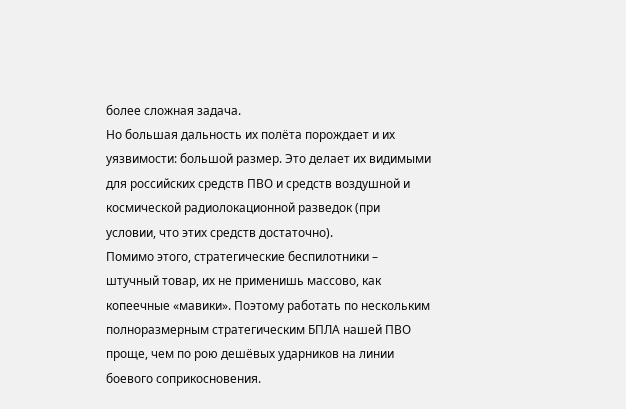более сложная задача.
Но большая дальность их полёта порождает и их уязвимости: большой размер. Это делает их видимыми для российских средств ПВО и средств воздушной и космической радиолокационной разведок (при условии, что этих средств достаточно).
Помимо этого, стратегические беспилотники – штучный товар, их не применишь массово, как копеечные «мавики». Поэтому работать по нескольким полноразмерным стратегическим БПЛА нашей ПВО проще, чем по рою дешёвых ударников на линии боевого соприкосновения.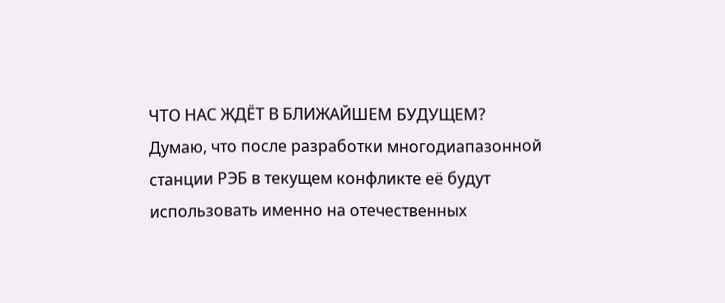ЧТО НАС ЖДЁТ В БЛИЖАЙШЕМ БУДУЩЕМ?
Думаю, что после разработки многодиапазонной станции РЭБ в текущем конфликте её будут использовать именно на отечественных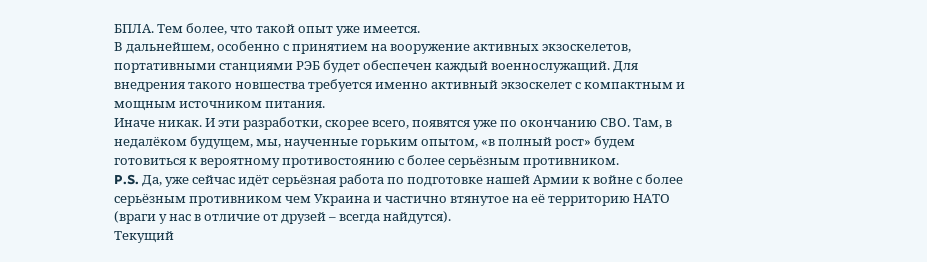БПЛА. Тем более, что такой опыт уже имеется.
В дальнейшем, особенно с принятием на вооружение активных экзоскелетов, портативными станциями РЭБ будет обеспечен каждый военнослужащий. Для внедрения такого новшества требуется именно активный экзоскелет с компактным и мощным источником питания.
Иначе никак. И эти разработки, скорее всего, появятся уже по окончанию СВО. Там, в недалёком будущем, мы, наученные горьким опытом, «в полный рост» будем готовиться к вероятному противостоянию с более серьёзным противником.
P.S. Да, уже сейчас идёт серьёзная работа по подготовке нашей Армии к войне с более серьёзным противником чем Украина и частично втянутое на её территорию НАТО (враги у нас в отличие от друзей – всегда найдутся).
Текущий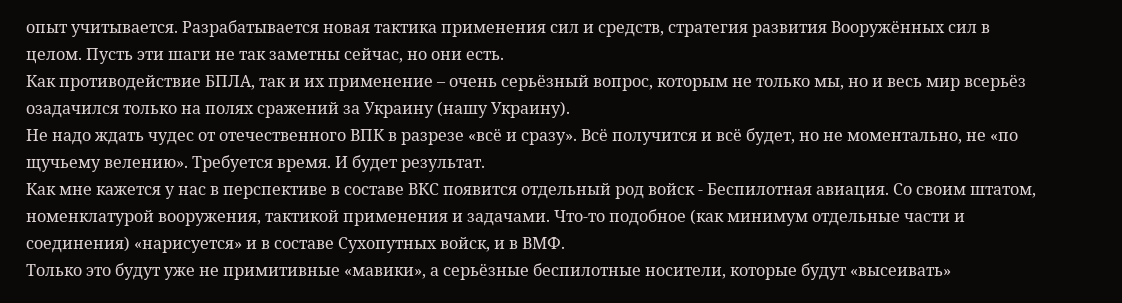опыт учитывается. Разрабатывается новая тактика применения сил и средств, стратегия развития Вооружённых сил в целом. Пусть эти шаги не так заметны сейчас, но они есть.
Как противодействие БПЛА, так и их применение – очень серьёзный вопрос, которым не только мы, но и весь мир всерьёз озадачился только на полях сражений за Украину (нашу Украину).
Не надо ждать чудес от отечественного ВПК в разрезе «всё и сразу». Всё получится и всё будет, но не моментально, не «по щучьему велению». Требуется время. И будет результат.
Как мне кажется у нас в перспективе в составе ВКС появится отдельный род войск - Беспилотная авиация. Со своим штатом, номенклатурой вооружения, тактикой применения и задачами. Что-то подобное (как минимум отдельные части и соединения) «нарисуется» и в составе Сухопутных войск, и в ВМФ.
Только это будут уже не примитивные «мавики», а серьёзные беспилотные носители, которые будут «высеивать»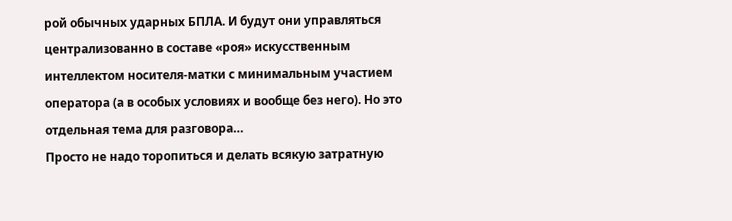рой обычных ударных БПЛА. И будут они управляться централизованно в составе «роя» искусственным интеллектом носителя-матки с минимальным участием оператора (а в особых условиях и вообще без него). Но это отдельная тема для разговора…
Просто не надо торопиться и делать всякую затратную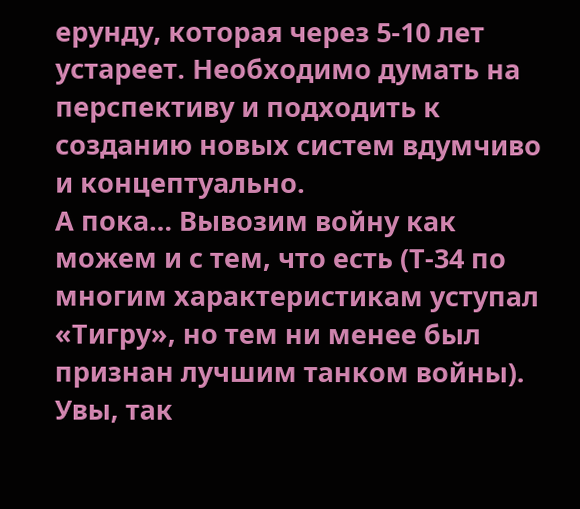ерунду, которая через 5-10 лет устареет. Необходимо думать на перспективу и подходить к созданию новых систем вдумчиво и концептуально.
А пока… Вывозим войну как можем и с тем, что есть (Т-34 по многим характеристикам уступал «Тигру», но тем ни менее был признан лучшим танком войны). Увы, так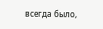всегда было,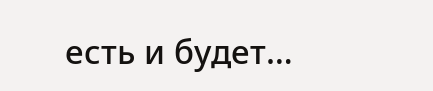есть и будет…